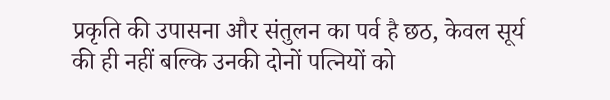प्रकृति की उपासना और संतुलन का पर्व है छठ, केवल सूर्य की ही नहीं बल्कि उनकी दोनों पत्नियों को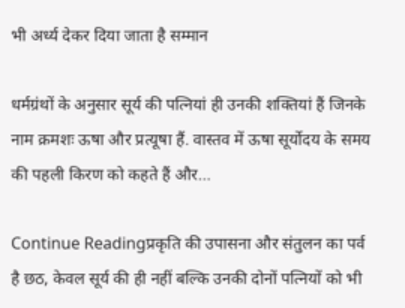भी अर्ध्य देकर दिया जाता है सम्मान

धर्मग्रंथों के अनुसार सूर्य की पत्नियां ही उनकी शक्तियां हैं जिनके नाम क्रमशः ऊषा और प्रत्यूषा हैं. वास्तव में ऊषा सूर्योदय के समय की पहली किरण को कहते हैं और…

Continue Readingप्रकृति की उपासना और संतुलन का पर्व है छठ, केवल सूर्य की ही नहीं बल्कि उनकी दोनों पत्नियों को भी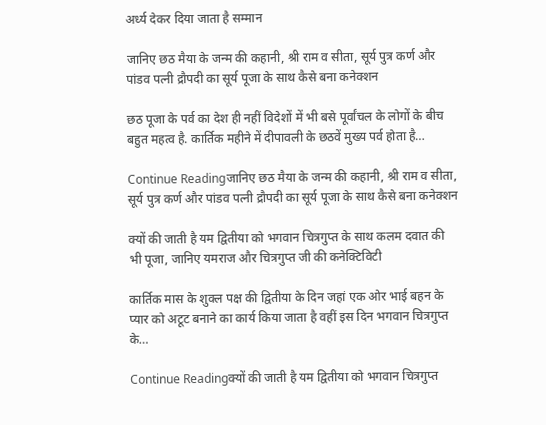अर्ध्य देकर दिया जाता है सम्मान

जानिए छठ मैया के जन्म की कहानी, श्री राम व सीता, सूर्य पुत्र कर्ण और पांडव पत्नी द्रौपदी का सूर्य पूजा के साथ कैसे बना कनेक्शन

छठ पूजा के पर्व का देश ही नहीं विदेशों में भी बसे पूर्वांचल के लोगों के बीच बहुत महत्व है. कार्तिक महीने में दीपावली के छठवें मुख्य पर्व होता है…

Continue Readingजानिए छठ मैया के जन्म की कहानी, श्री राम व सीता, सूर्य पुत्र कर्ण और पांडव पत्नी द्रौपदी का सूर्य पूजा के साथ कैसे बना कनेक्शन

क्यों की जाती है यम द्वितीया को भगवान चित्रगुप्त के साथ कलम दवात की भी पूजा, जानिए यमराज और चित्रगुप्त जी की कनेक्टिविटी

कार्तिक मास के शुक्ल पक्ष की द्वितीया के दिन जहां एक ओर भाई बहन के प्यार को अटूट बनाने का कार्य किया जाता है वहीं इस दिन भगवान चित्रगुप्त के…

Continue Readingक्यों की जाती है यम द्वितीया को भगवान चित्रगुप्त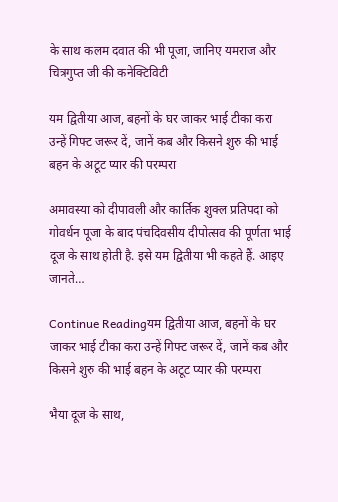के साथ कलम दवात की भी पूजा, जानिए यमराज और चित्रगुप्त जी की कनेक्टिविटी

यम द्वितीया आज, बहनों के घर जाकर भाई टीका करा उन्हें गिफ्ट जरूर दें, जानें कब और किसने शुरु की भाई बहन के अटूट प्यार की परम्परा

अमावस्या को दीपावली और कार्तिक शुक्ल प्रतिपदा को गोवर्धन पूजा के बाद पंचदिवसीय दीपोत्सव की पूर्णता भाई दूज के साथ होती है. इसे यम द्वितीया भी कहते हैं. आइए जानते…

Continue Readingयम द्वितीया आज, बहनों के घर जाकर भाई टीका करा उन्हें गिफ्ट जरूर दें, जानें कब और किसने शुरु की भाई बहन के अटूट प्यार की परम्परा

भैया दूज के साथ,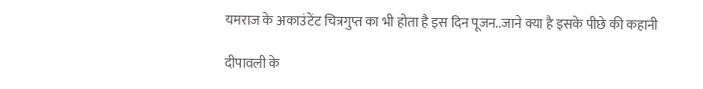यमराज के अकाउंटेंट चित्रगुप्त का भी होता है इस दिन पूजन..जाने क्या है इसके पीछे की कहानी

दीपावली के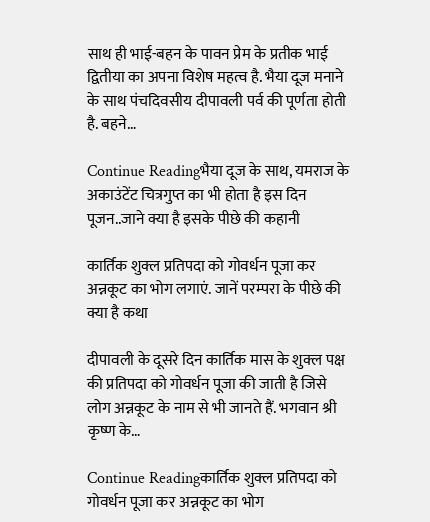साथ ही भाई-बहन के पावन प्रेम के प्रतीक भाई द्वितीया का अपना विशेष महत्व है. भैया दूज मनाने के साथ पंचदिवसीय दीपावली पर्व की पूर्णता होती है. बहने…

Continue Readingभैया दूज के साथ, यमराज के अकाउंटेंट चित्रगुप्त का भी होता है इस दिन पूजन..जाने क्या है इसके पीछे की कहानी

कार्तिक शुक्ल प्रतिपदा को गोवर्धन पूजा कर अन्नकूट का भोग लगाएं. जानें परम्परा के पीछे की क्या है कथा

दीपावली के दूसरे दिन कार्तिक मास के शुक्ल पक्ष की प्रतिपदा को गोवर्धन पूजा की जाती है जिसे लोग अन्नकूट के नाम से भी जानते हैं. भगवान श्री कृष्ण के…

Continue Readingकार्तिक शुक्ल प्रतिपदा को गोवर्धन पूजा कर अन्नकूट का भोग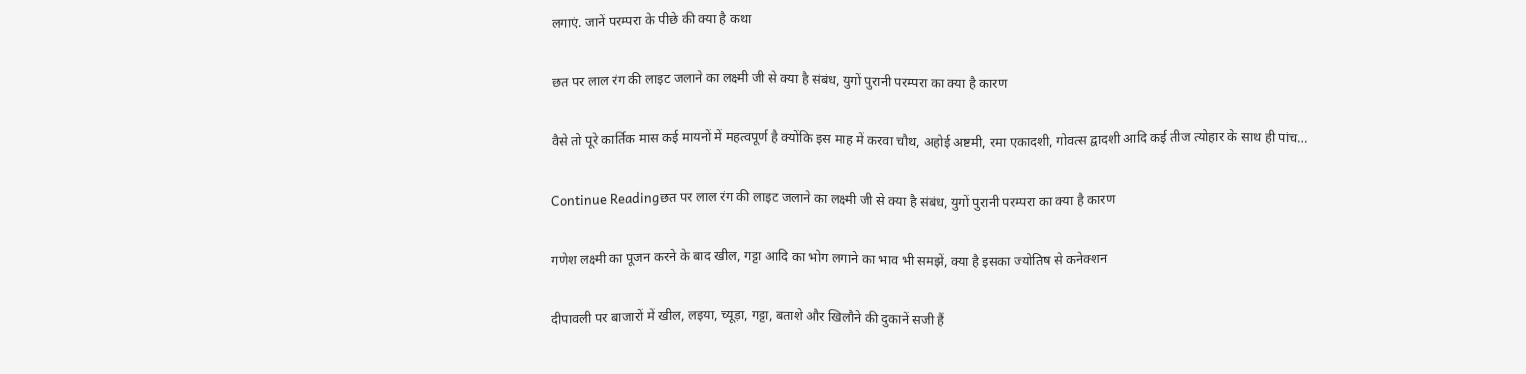लगाएं. जानें परम्परा के पीछे की क्या है कथा

छत पर लाल रंग की लाइट जलाने का लक्ष्मी जी से क्या है संबंध, युगों पुरानी परम्परा का क्या है कारण

वैसे तो पूरे कार्तिक मास कई मायनों में महत्वपूर्ण है क्योंकि इस माह में करवा चौथ, अहोई अष्टमी, रमा एकादशी, गोवत्स द्वादशी आदि कई तीज त्योहार के साथ ही पांच…

Continue Readingछत पर लाल रंग की लाइट जलाने का लक्ष्मी जी से क्या है संबंध, युगों पुरानी परम्परा का क्या है कारण

गणेश लक्ष्मी का पूजन करने के बाद खील, गट्टा आदि का भोग लगाने का भाव भी समझें, क्या है इसका ज्योतिष से कनेक्शन

दीपावली पर बाजारों में खील, लइया, च्यूड़ा, गट्टा, बताशे और खिलौने की दुकानें सजी हैं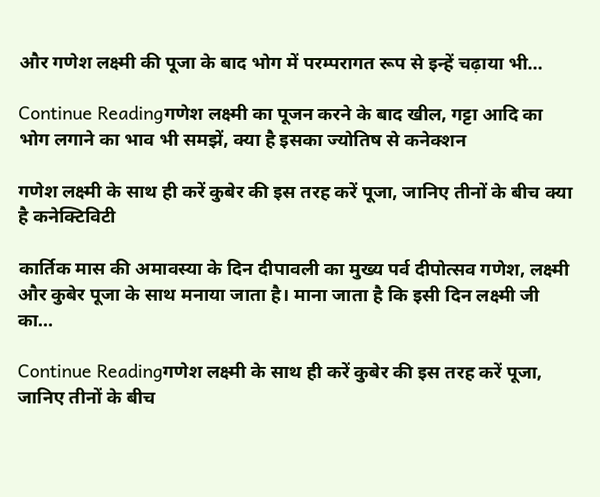और गणेश लक्ष्मी की पूजा के बाद भोग में परम्परागत रूप से इन्हें चढ़ाया भी…

Continue Readingगणेश लक्ष्मी का पूजन करने के बाद खील, गट्टा आदि का भोग लगाने का भाव भी समझें, क्या है इसका ज्योतिष से कनेक्शन

गणेश लक्ष्मी के साथ ही करें कुबेर की इस तरह करें पूजा, जानिए तीनों के बीच क्या है कनेक्टिविटी

कार्तिक मास की अमावस्या के दिन दीपावली का मुख्य पर्व दीपोत्सव गणेश, लक्ष्मी और कुबेर पूजा के साथ मनाया जाता है। माना जाता है कि इसी दिन लक्ष्मी जी का…

Continue Readingगणेश लक्ष्मी के साथ ही करें कुबेर की इस तरह करें पूजा, जानिए तीनों के बीच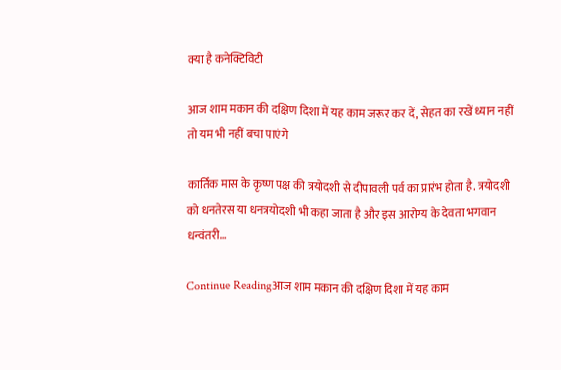क्या है कनेक्टिविटी

आज शाम मकान की दक्षिण दिशा में यह काम जरूर कर दें, सेहत का रखें ध्यान नहीं तो यम भी नहीं बचा पाएंगे

कार्तिक मास के कृष्ण पक्ष की त्रयोदशी से दीपावली पर्व का प्रारंभ होता है. त्रयोदशी को धनतेरस या धनत्रयोदशी भी कहा जाता है और इस आरोग्य के देवता भगवान धन्वंतरी…

Continue Readingआज शाम मकान की दक्षिण दिशा में यह काम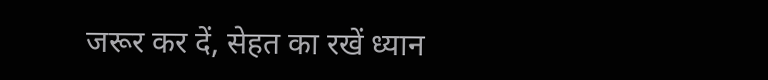जरूर कर दें, सेहत का रखें ध्यान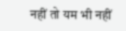नहीं तो यम भी नहीं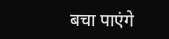बचा पाएंगे